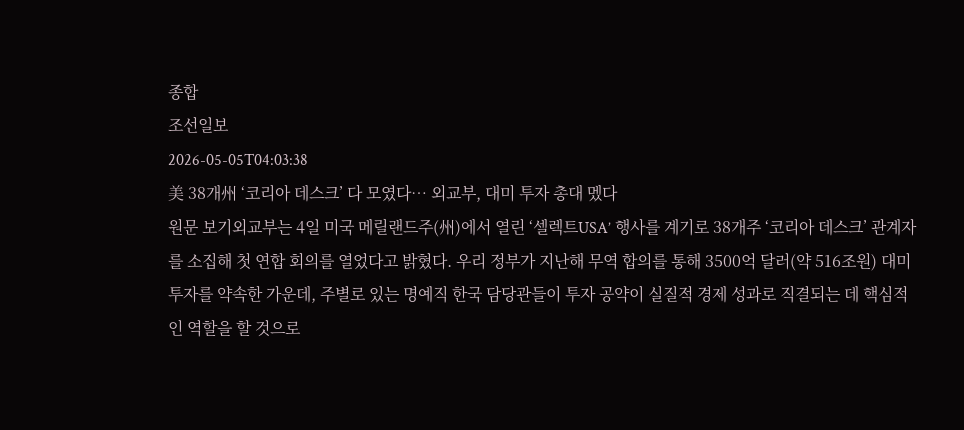종합
조선일보
2026-05-05T04:03:38
美 38개州 ‘코리아 데스크’ 다 모였다… 외교부, 대미 투자 총대 멨다
원문 보기외교부는 4일 미국 메릴랜드주(州)에서 열린 ‘셀렉트USA’ 행사를 계기로 38개주 ‘코리아 데스크’ 관계자를 소집해 첫 연합 회의를 열었다고 밝혔다. 우리 정부가 지난해 무역 합의를 통해 3500억 달러(약 516조원) 대미 투자를 약속한 가운데, 주별로 있는 명예직 한국 담당관들이 투자 공약이 실질적 경제 성과로 직결되는 데 핵심적인 역할을 할 것으로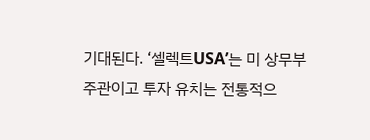기대된다. ‘셀렉트USA’는 미 상무부 주관이고 투자 유치는 전통적으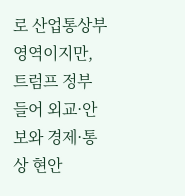로 산업통상부 영역이지만, 트럼프 정부 들어 외교·안보와 경제·통상 현안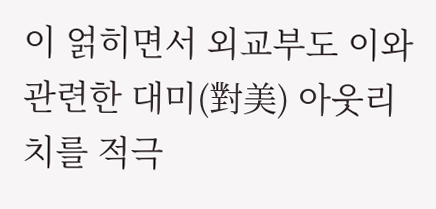이 얽히면서 외교부도 이와 관련한 대미(對美) 아웃리치를 적극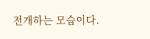전개하는 모습이다.